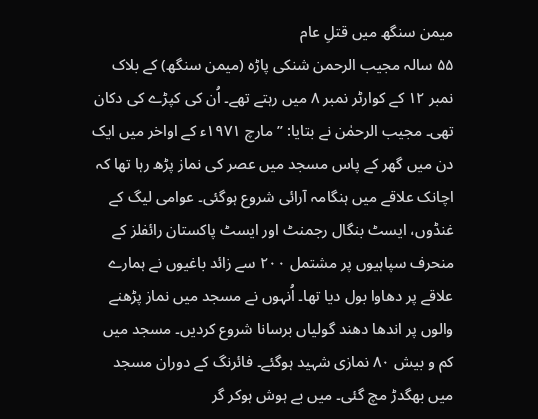میمن سنگھ میں قتلِ عام
۵۵ سالہ مجیب الرحمن شنکی پاڑہ (میمن سنگھ) کے بلاک نمبر ۱۲ کے کوارٹر نمبر ۸ میں رہتے تھے۔ اُن کی کپڑے کی دکان تھی۔ مجیب الرحمٰن نے بتایا: ’’مارچ ۱۹۷۱ء کے اواخر میں ایک دن میں گھر کے پاس مسجد میں عصر کی نماز پڑھ رہا تھا کہ اچانک علاقے میں ہنگامہ آرائی شروع ہوگئی۔ عوامی لیگ کے غنڈوں، ایسٹ بنگال رجمنٹ اور ایسٹ پاکستان رائفلز کے منحرف سپاہیوں پر مشتمل ۲۰۰ سے زائد باغیوں نے ہمارے علاقے پر دھاوا بول دیا تھا۔ اُنہوں نے مسجد میں نماز پڑھنے والوں پر اندھا دھند گولیاں برسانا شروع کردیں۔ مسجد میں کم و بیش ۸۰ نمازی شہید ہوگئے۔ فائرنگ کے دوران مسجد میں بھگدڑ مچ گئی۔ میں بے ہوش ہوکر گر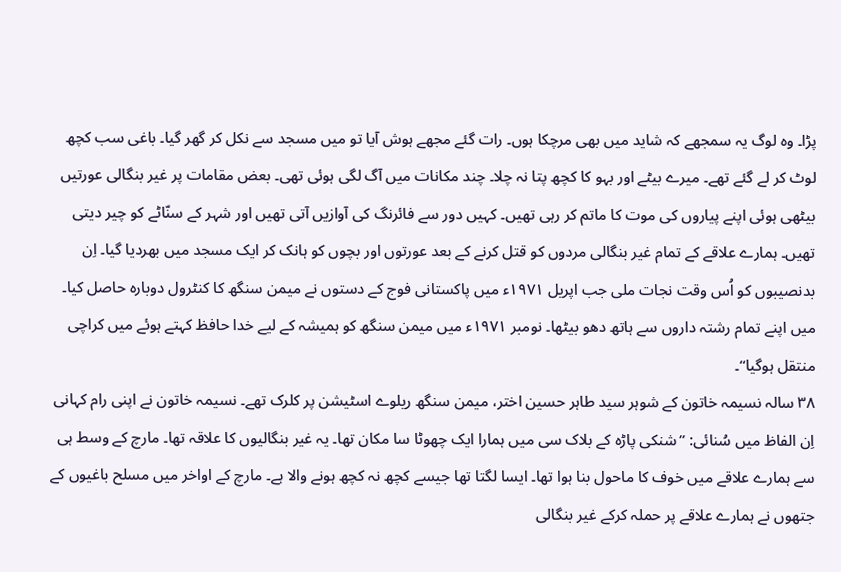پڑا۔ وہ لوگ یہ سمجھے کہ شاید میں بھی مرچکا ہوں۔ رات گئے مجھے ہوش آیا تو میں مسجد سے نکل کر گھر گیا۔ باغی سب کچھ لوٹ کر لے گئے تھے۔ میرے بیٹے اور بہو کا کچھ پتا نہ چلا۔ چند مکانات میں آگ لگی ہوئی تھی۔ بعض مقامات پر غیر بنگالی عورتیں بیٹھی ہوئی اپنے پیاروں کی موت کا ماتم کر رہی تھیں۔ کہیں دور سے فائرنگ کی آوازیں آتی تھیں اور شہر کے سنّاٹے کو چیر دیتی تھیں۔ ہمارے علاقے کے تمام غیر بنگالی مردوں کو قتل کرنے کے بعد عورتوں اور بچوں کو ہانک کر ایک مسجد میں بھردیا گیا۔ اِن بدنصیبوں کو اُس وقت نجات ملی جب اپریل ۱۹۷۱ء میں پاکستانی فوج کے دستوں نے میمن سنگھ کا کنٹرول دوبارہ حاصل کیا۔ میں اپنے تمام رشتہ داروں سے ہاتھ دھو بیٹھا۔ نومبر ۱۹۷۱ء میں میمن سنگھ کو ہمیشہ کے لیے خدا حافظ کہتے ہوئے میں کراچی منتقل ہوگیا‘‘۔
۳۸ سالہ نسیمہ خاتون کے شوہر سید طاہر حسین اختر، میمن سنگھ ریلوے اسٹیشن پر کلرک تھے۔ نسیمہ خاتون نے اپنی رام کہانی اِن الفاظ میں سُنائی: ’’شنکی پاڑہ کے بلاک سی میں ہمارا ایک چھوٹا سا مکان تھا۔ یہ غیر بنگالیوں کا علاقہ تھا۔ مارچ کے وسط ہی سے ہمارے علاقے میں خوف کا ماحول بنا ہوا تھا۔ ایسا لگتا تھا جیسے کچھ نہ کچھ ہونے والا ہے۔ مارچ کے اواخر میں مسلح باغیوں کے جتھوں نے ہمارے علاقے پر حملہ کرکے غیر بنگالی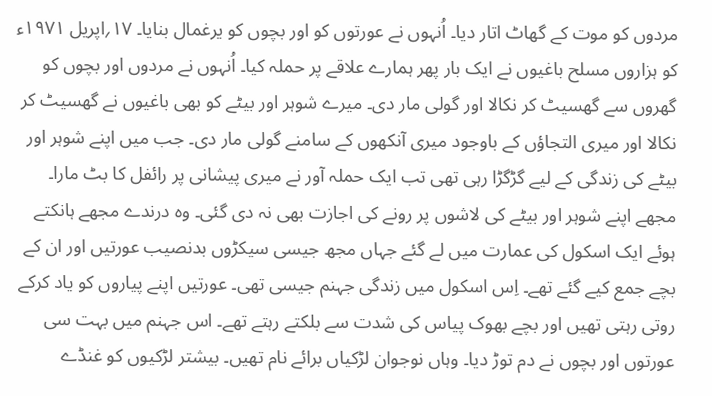مردوں کو موت کے گھاٹ اتار دیا۔ اُنہوں نے عورتوں کو اور بچوں کو یرغمال بنایا۔ ۱۷؍اپریل ۱۹۷۱ء کو ہزاروں مسلح باغیوں نے ایک بار پھر ہمارے علاقے پر حملہ کیا۔ اُنہوں نے مردوں اور بچوں کو گھروں سے گھسیٹ کر نکالا اور گولی مار دی۔ میرے شوہر اور بیٹے کو بھی باغیوں نے گھسیٹ کر نکالا اور میری التجاؤں کے باوجود میری آنکھوں کے سامنے گولی مار دی۔ جب میں اپنے شوہر اور بیٹے کی زندگی کے لیے گڑگڑا رہی تھی تب ایک حملہ آور نے میری پیشانی پر رائفل کا بٹ مارا۔ مجھے اپنے شوہر اور بیٹے کی لاشوں پر رونے کی اجازت بھی نہ دی گئی۔ وہ درندے مجھے ہانکتے ہوئے ایک اسکول کی عمارت میں لے گئے جہاں مجھ جیسی سیکڑوں بدنصیب عورتیں اور ان کے بچے جمع کیے گئے تھے۔ اِس اسکول میں زندگی جہنم جیسی تھی۔ عورتیں اپنے پیاروں کو یاد کرکے روتی رہتی تھیں اور بچے بھوک پیاس کی شدت سے بلکتے رہتے تھے۔ اس جہنم میں بہت سی عورتوں اور بچوں نے دم توڑ دیا۔ وہاں نوجوان لڑکیاں برائے نام تھیں۔ بیشتر لڑکیوں کو غنڈے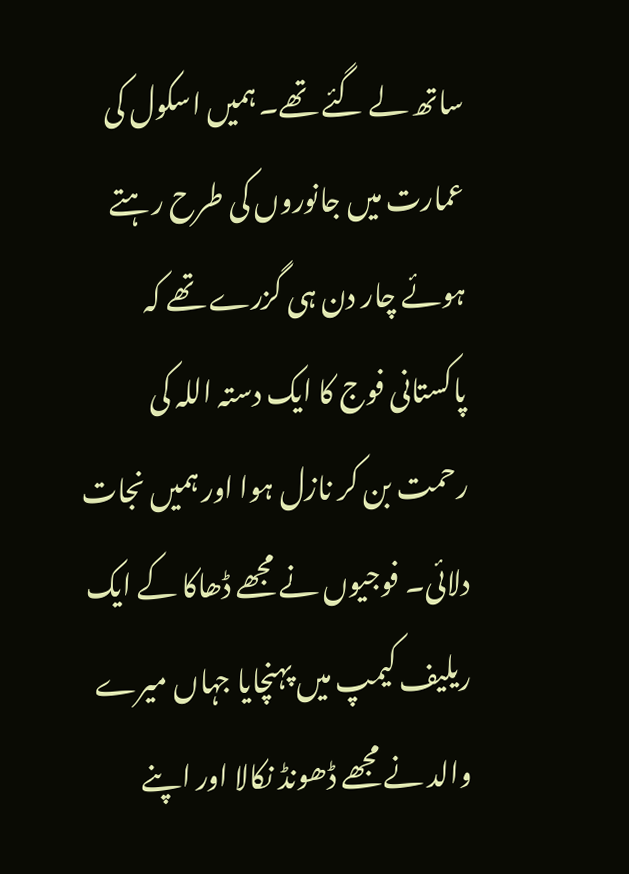ساتھ لے گئے تھے۔ ہمیں اسکول کی عمارت میں جانوروں کی طرح رہتے ہوئے چار دن ہی گزرے تھے کہ پاکستانی فوج کا ایک دستہ اللہ کی رحمت بن کر نازل ہوا اور ہمیں نجات دلائی۔ فوجیوں نے مجھے ڈھاکا کے ایک ریلیف کیمپ میں پہنچایا جہاں میرے والد نے مجھے ڈھونڈ نکالا اور اپنے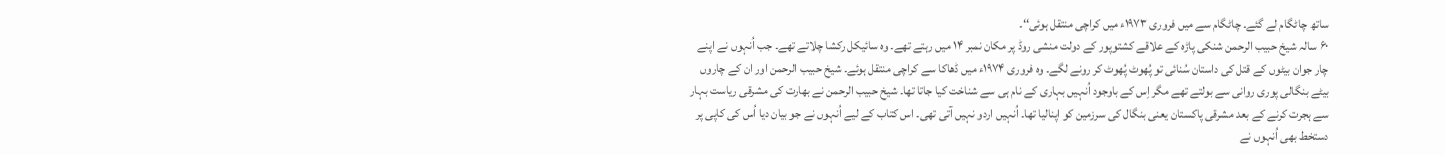ساتھ چاٹگام لے گئے۔ چاٹگام سے میں فروری ۱۹۷۳ء میں کراچی منتقل ہوئی‘‘۔
۶۰ سالہ شیخ حبیب الرحمن شنکی پاڑہ کے علاقے کشتوپور کے دولت منشی روڈ پر مکان نمبر ۱۴ میں رہتے تھے۔ وہ سائیکل رکشا چلاتے تھے۔ جب اُنہوں نے اپنے چار جوان بیٹوں کے قتل کی داستان سُنائی تو پُھوٹ پُھوٹ کر رونے لگے۔ وہ فروری ۱۹۷۴ء میں ڈھاکا سے کراچی منتقل ہوئے۔ شیخ حبیب الرحمن اور ان کے چاروں بیٹے بنگالی پوری روانی سے بولتے تھے مگر اِس کے باوجود اُنہیں بہاری کے نام ہی سے شناخت کیا جاتا تھا۔ شیخ حبیب الرحمن نے بھارت کی مشرقی ریاست بہار سے ہجرت کرنے کے بعد مشرقی پاکستان یعنی بنگال کی سرزمین کو اپنالیا تھا۔ اُنہیں اردو نہیں آتی تھی۔ اس کتاب کے لیے اُنہوں نے جو بیان دیا اُس کی کاپی پر دستخط بھی اُنہوں نے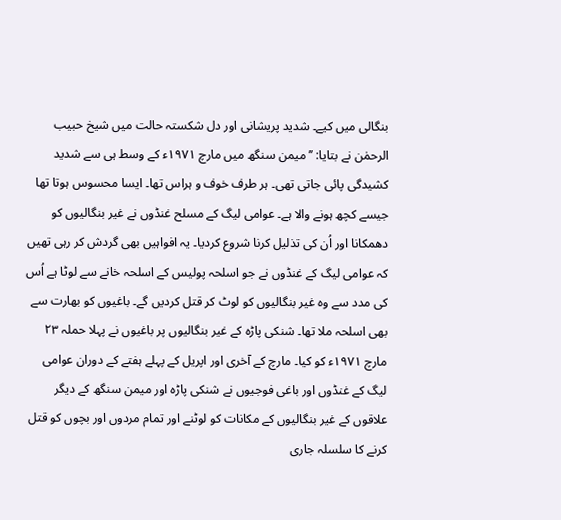بنگالی میں کیے۔ شدید پریشانی اور دل شکستہ حالت میں شیخ حبیب الرحمٰن نے بتایا: ’’میمن سنگھ میں مارچ ۱۹۷۱ء کے وسط ہی سے شدید کشیدگی پائی جاتی تھی۔ ہر طرف خوف و ہراس تھا۔ ایسا محسوس ہوتا تھا جیسے کچھ ہونے والا ہے۔ عوامی لیگ کے مسلح غنڈوں نے غیر بنگالیوں کو دھمکانا اور اُن کی تذلیل کرنا شروع کردیا۔ یہ افواہیں بھی گردش کر رہی تھیں کہ عوامی لیگ کے غنڈوں نے جو اسلحہ پولیس کے اسلحہ خانے سے لوٹا ہے اُس کی مدد سے وہ غیر بنگالیوں کو لوٹ کر قتل کردیں گے۔ باغیوں کو بھارت سے بھی اسلحہ ملا تھا۔ شنکی پاڑہ کے غیر بنگالیوں پر باغیوں نے پہلا حملہ ۲۳ مارچ ۱۹۷۱ء کو کیا۔ مارچ کے آخری اور اپریل کے پہلے ہفتے کے دوران عوامی لیگ کے غنڈوں اور باغی فوجیوں نے شنکی پاڑہ اور میمن سنگھ کے دیگر علاقوں کے غیر بنگالیوں کے مکانات کو لوٹنے اور تمام مردوں اور بچوں کو قتل کرنے کا سلسلہ جاری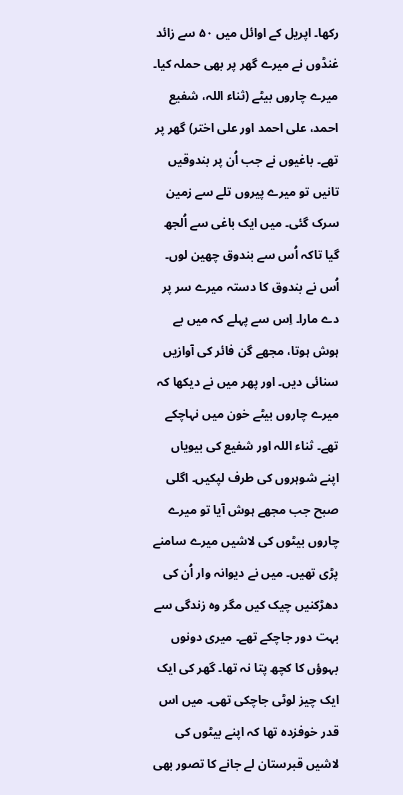رکھا۔ اپریل کے اوائل میں ۵۰ سے زائد غنڈوں نے میرے گھر پر بھی حملہ کیا۔ میرے چاروں بیٹے (ثناء اللہ، شفیع احمد، علی احمد اور علی اختر) گھر پر تھے۔ باغیوں نے جب اُن پر بندوقیں تانیں تو میرے پیروں تلے سے زمین سرک گئی۔ میں ایک باغی سے اُلجھ گیا تاکہ اُس سے بندوق چھین لوں۔ اُس نے بندوق کا دستہ میرے سر پر دے مارا۔ اِس سے پہلے کہ میں بے ہوش ہوتا، مجھے گن فائر کی آوازیں سنائی دیں۔ اور پھر میں نے دیکھا کہ میرے چاروں بیٹے خون میں نہاچکے تھے۔ ثناء اللہ اور شفیع کی بیویاں اپنے شوہروں کی طرف لپکیں۔ اگلی صبح جب مجھے ہوش آیا تو میرے چاروں بیٹوں کی لاشیں میرے سامنے پڑی تھیں۔ میں نے دیوانہ وار اُن کی دھڑکنیں چیک کیں مگر وہ زندگی سے بہت دور جاچکے تھے۔ میری دونوں بہوؤں کا کچھ پتا نہ تھا۔ گھر کی ایک ایک چیز لوٹی جاچکی تھی۔ میں اس قدر خوفزدہ تھا کہ اپنے بیٹوں کی لاشیں قبرستان لے جانے کا تصور بھی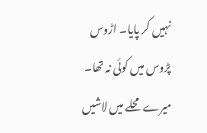نہیں کر پایا۔ اڑوس پڑوس میں کوئی نہ تھا۔ میرے محلے میں لاشیں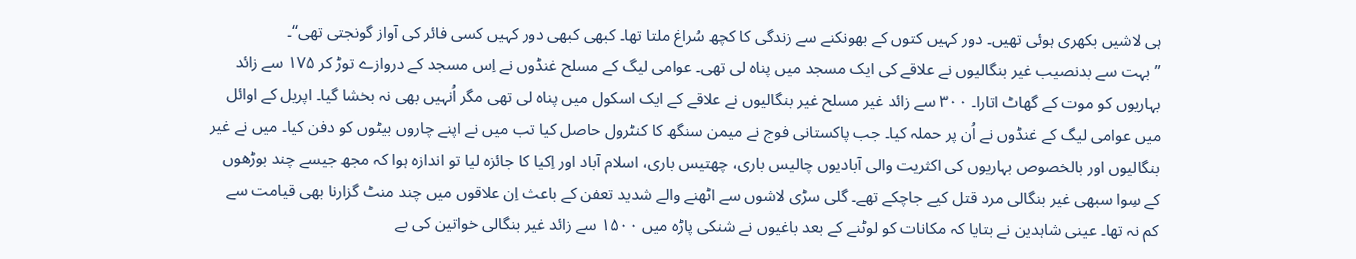ہی لاشیں بکھری ہوئی تھیں۔ دور کہیں کتوں کے بھونکنے سے زندگی کا کچھ سُراغ ملتا تھا۔ کبھی کبھی دور کہیں کسی فائر کی آواز گونجتی تھی‘‘۔
’’بہت سے بدنصیب غیر بنگالیوں نے علاقے کی ایک مسجد میں پناہ لی تھی۔ عوامی لیگ کے مسلح غنڈوں نے اِس مسجد کے دروازے توڑ کر ۱۷۵ سے زائد بہاریوں کو موت کے گھاٹ اتارا۔ ۳۰۰ سے زائد غیر مسلح غیر بنگالیوں نے علاقے کے ایک اسکول میں پناہ لی تھی مگر اُنہیں بھی نہ بخشا گیا۔ اپریل کے اوائل میں عوامی لیگ کے غنڈوں نے اُن پر حملہ کیا۔ جب پاکستانی فوج نے میمن سنگھ کا کنٹرول حاصل کیا تب میں نے اپنے چاروں بیٹوں کو دفن کیا۔ میں نے غیر بنگالیوں اور بالخصوص بہاریوں کی اکثریت والی آبادیوں چالیس باری، چھتیس باری، اسلام آباد اور اِکیا کا جائزہ لیا تو اندازہ ہوا کہ مجھ جیسے چند بوڑھوں کے سِوا سبھی غیر بنگالی مرد قتل کیے جاچکے تھے۔ گلی سڑی لاشوں سے اٹھنے والے شدید تعفن کے باعث اِن علاقوں میں چند منٹ گزارنا بھی قیامت سے کم نہ تھا۔ عینی شاہدین نے بتایا کہ مکانات کو لوٹنے کے بعد باغیوں نے شنکی پاڑہ میں ۱۵۰۰ سے زائد غیر بنگالی خواتین کی بے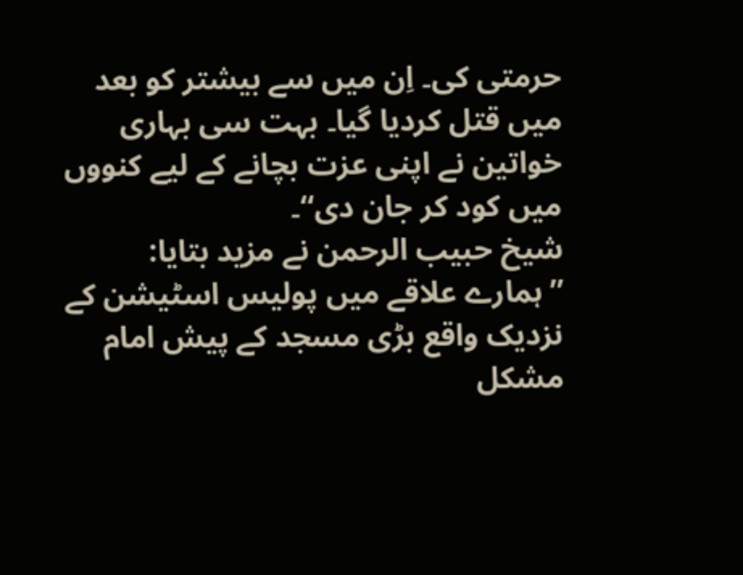حرمتی کی۔ اِن میں سے بیشتر کو بعد میں قتل کردیا گیا۔ بہت سی بہاری خواتین نے اپنی عزت بچانے کے لیے کنووں میں کود کر جان دی‘‘۔
شیخ حبیب الرحمن نے مزید بتایا: ’’ہمارے علاقے میں پولیس اسٹیشن کے نزدیک واقع بڑی مسجد کے پیش امام مشکل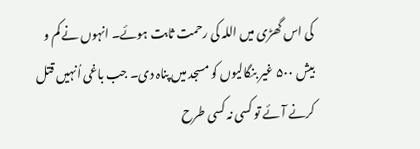کی اس گھڑی میں اللہ کی رحمت ثابت ہوئے۔ انہوں نے کم و بیش ۵۰۰ غیر بنگالیوں کو مسجد میں پناہ دی۔ جب باغی اُنہیں قتل کرنے آئے تو کسی نہ کسی طرح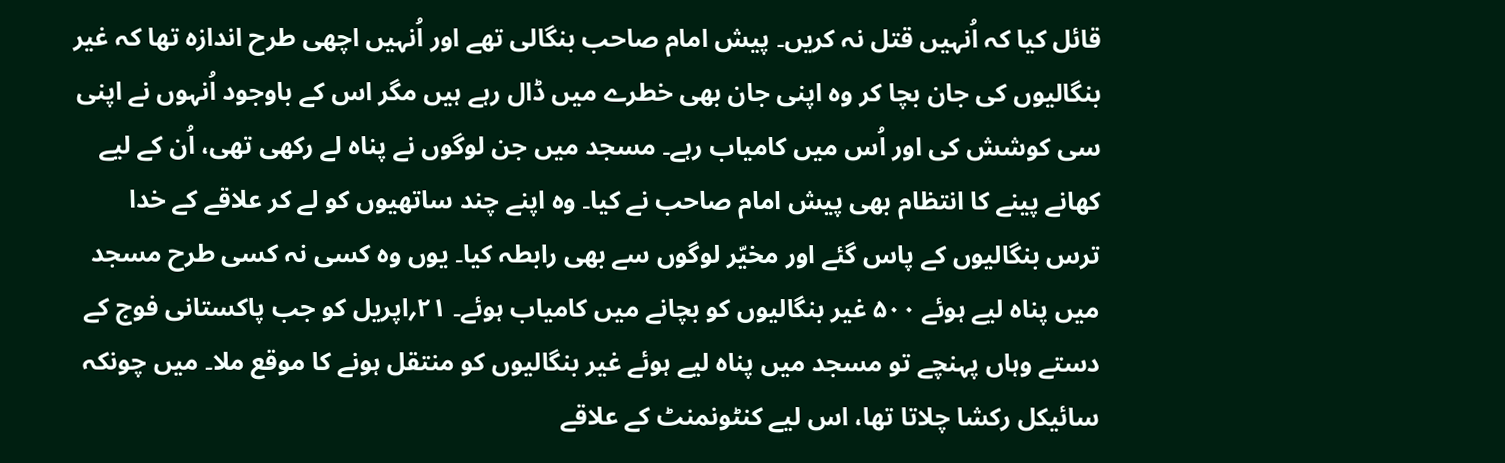قائل کیا کہ اُنہیں قتل نہ کریں۔ پیش امام صاحب بنگالی تھے اور اُنہیں اچھی طرح اندازہ تھا کہ غیر بنگالیوں کی جان بچا کر وہ اپنی جان بھی خطرے میں ڈال رہے ہیں مگر اس کے باوجود اُنہوں نے اپنی سی کوشش کی اور اُس میں کامیاب رہے۔ مسجد میں جن لوگوں نے پناہ لے رکھی تھی، اُن کے لیے کھانے پینے کا انتظام بھی پیش امام صاحب نے کیا۔ وہ اپنے چند ساتھیوں کو لے کر علاقے کے خدا ترس بنگالیوں کے پاس گئے اور مخیّر لوگوں سے بھی رابطہ کیا۔ یوں وہ کسی نہ کسی طرح مسجد میں پناہ لیے ہوئے ۵۰۰ غیر بنگالیوں کو بچانے میں کامیاب ہوئے۔ ۲۱؍اپریل کو جب پاکستانی فوج کے دستے وہاں پہنچے تو مسجد میں پناہ لیے ہوئے غیر بنگالیوں کو منتقل ہونے کا موقع ملا۔ میں چونکہ سائیکل رکشا چلاتا تھا، اس لیے کنٹونمنٹ کے علاقے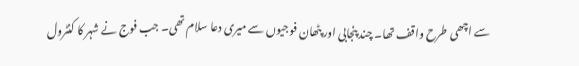سے اچھی طرح واقف تھا۔ چند پنجابی اور پٹھان فوجیوں سے میری دعا سلام تھی۔ جب فوج نے شہر کا کنٹرول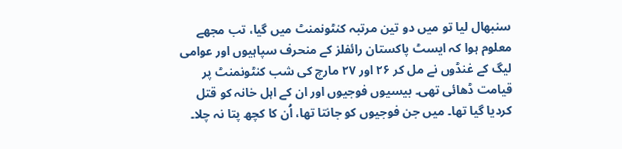سنبھال لیا تو میں دو تین مرتبہ کنٹونمنٹ میں گیا، تب مجھے معلوم ہوا کہ ایسٹ پاکستان رائفلز کے منحرف سپاہیوں اور عوامی لیگ کے غنڈوں نے مل کر ۲۶ اور ۲۷ مارچ کی شب کنٹونمنٹ پر قیامت ڈھائی تھی۔ بیسیوں فوجیوں اور ان کے اہل خانہ کو قتل کردیا گیا تھا۔ میں جن فوجیوں کو جانتا تھا، اُن کا کچھ پتا نہ چلا۔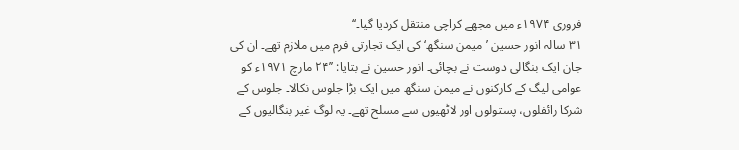فروری ۱۹۷۴ء میں مجھے کراچی منتقل کردیا گیا۔‘‘
۳۱ سالہ انور حسین ’میمن سنگھ‘ کی ایک تجارتی فرم میں ملازم تھے۔ ان کی جان ایک بنگالی دوست نے بچائی۔ انور حسین نے بتایا: ’’۲۴ مارچ ۱۹۷۱ء کو عوامی لیگ کے کارکنوں نے میمن سنگھ میں ایک بڑا جلوس نکالا۔ جلوس کے شرکا رائفلوں، پستولوں اور لاٹھیوں سے مسلح تھے۔ یہ لوگ غیر بنگالیوں کے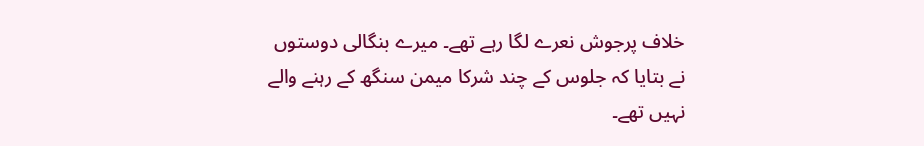خلاف پرجوش نعرے لگا رہے تھے۔ میرے بنگالی دوستوں نے بتایا کہ جلوس کے چند شرکا میمن سنگھ کے رہنے والے نہیں تھے۔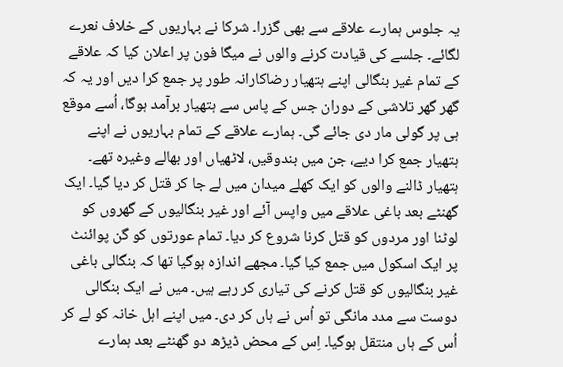یہ جلوس ہمارے علاقے سے بھی گزرا۔ شرکا نے بہاریوں کے خلاف نعرے لگائے۔ جلسے کی قیادت کرنے والوں نے میگا فون پر اعلان کیا کہ علاقے کے تمام غیر بنگالی اپنے ہتھیار رضاکارانہ طور پر جمع کرا دیں اور یہ کہ گھر گھر تلاشی کے دوران جس کے پاس سے ہتھیار برآمد ہوگا، اُسے موقع ہی پر گولی مار دی جائے گی۔ ہمارے علاقے کے تمام بہاریوں نے اپنے ہتھیار جمع کرا دیے، جن میں بندوقیں، لاٹھیاں اور بھالے وغیرہ تھے۔ ہتھیار ڈالنے والوں کو ایک کھلے میدان میں لے جا کر قتل کر دیا گیا۔ ایک گھنٹے بعد باغی علاقے میں واپس آئے اور غیر بنگالیوں کے گھروں کو لوٹنا اور مردوں کو قتل کرنا شروع کر دیا۔ تمام عورتوں کو گن پوائنٹ پر ایک اسکول میں جمع کیا گیا۔ مجھے اندازہ ہوگیا تھا کہ بنگالی باغی غیر بنگالیوں کو قتل کرنے کی تیاری کر رہے ہیں۔ میں نے ایک بنگالی دوست سے مدد مانگی تو اُس نے ہاں کر دی۔ میں اپنے اہل خانہ کو لے کر اُس کے ہاں منتقل ہوگیا۔ اِس کے محض ڈیڑھ دو گھنٹے بعد ہمارے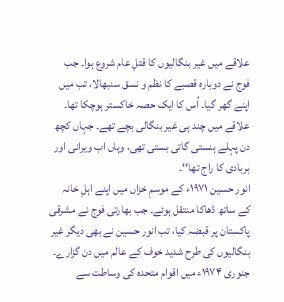علاقے میں غیر بنگالیوں کا قتلِ عام شروع ہوا۔ جب فوج نے دوبارہ قصبے کا نظم و نسق سنبھالا، تب میں اپنے گھر گیا۔ اُس کا ایک حصہ خاکستر ہوچکا تھا۔ علاقے میں چند ہی غیر بنگالی بچے تھے۔ جہاں کچھ دن پہلے ہنستی گاتی بستی تھی، وہاں اب ویرانی اور بربادی کا راج تھا‘‘۔
انور حسین ۱۹۷۱ء کے موسمِ خزاں میں اپنے اہلِ خانہ کے ساتھ ڈھاکا منتقل ہوئے۔ جب بھارتی فوج نے مشرقی پاکستان پر قبضہ کیا، تب انور حسین نے بھی دیگر غیر بنگالیوں کی طرح شدید خوف کے عالم میں دن گزارے۔ جنوری ۱۹۷۴ء میں اقوام متحدہ کی وساطت سے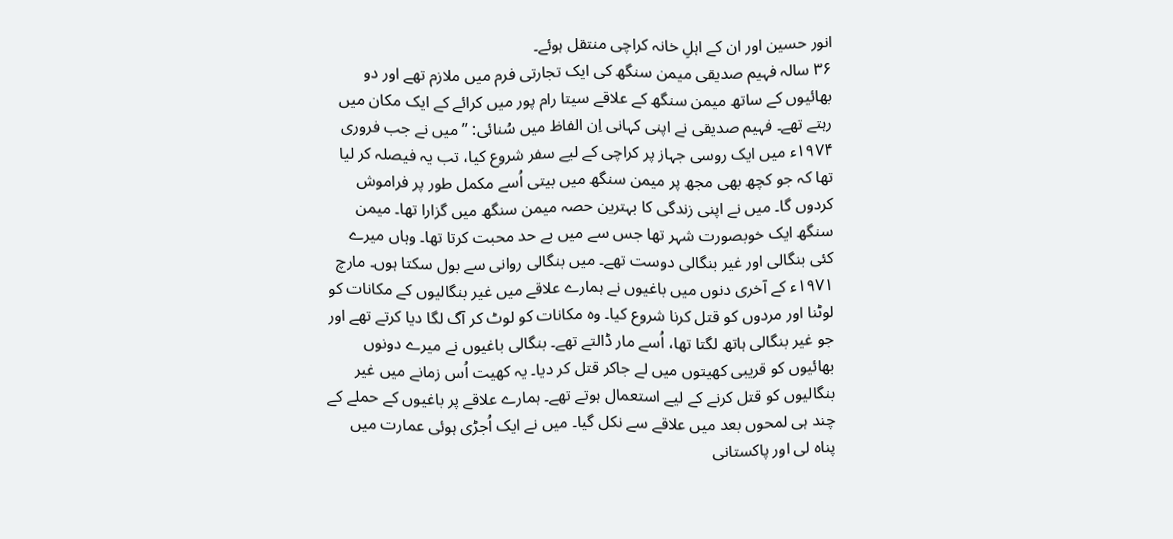انور حسین اور ان کے اہلِ خانہ کراچی منتقل ہوئے۔
۳۶ سالہ فہیم صدیقی میمن سنگھ کی ایک تجارتی فرم میں ملازم تھے اور دو بھائیوں کے ساتھ میمن سنگھ کے علاقے سیتا رام پور میں کرائے کے ایک مکان میں رہتے تھے۔ فہیم صدیقی نے اپنی کہانی اِن الفاظ میں سُنائی: ’’میں نے جب فروری ۱۹۷۴ء میں ایک روسی جہاز پر کراچی کے لیے سفر شروع کیا، تب یہ فیصلہ کر لیا تھا کہ جو کچھ بھی مجھ پر میمن سنگھ میں بیتی اُسے مکمل طور پر فراموش کردوں گا۔ میں نے اپنی زندگی کا بہترین حصہ میمن سنگھ میں گزارا تھا۔ میمن سنگھ ایک خوبصورت شہر تھا جس سے میں بے حد محبت کرتا تھا۔ وہاں میرے کئی بنگالی اور غیر بنگالی دوست تھے۔ میں بنگالی روانی سے بول سکتا ہوں۔ مارچ ۱۹۷۱ء کے آخری دنوں میں باغیوں نے ہمارے علاقے میں غیر بنگالیوں کے مکانات کو لوٹنا اور مردوں کو قتل کرنا شروع کیا۔ وہ مکانات کو لوٹ کر آگ لگا دیا کرتے تھے اور جو غیر بنگالی ہاتھ لگتا تھا، اُسے مار ڈالتے تھے۔ بنگالی باغیوں نے میرے دونوں بھائیوں کو قریبی کھیتوں میں لے جاکر قتل کر دیا۔ یہ کھیت اُس زمانے میں غیر بنگالیوں کو قتل کرنے کے لیے استعمال ہوتے تھے۔ ہمارے علاقے پر باغیوں کے حملے کے چند ہی لمحوں بعد میں علاقے سے نکل گیا۔ میں نے ایک اُجڑی ہوئی عمارت میں پناہ لی اور پاکستانی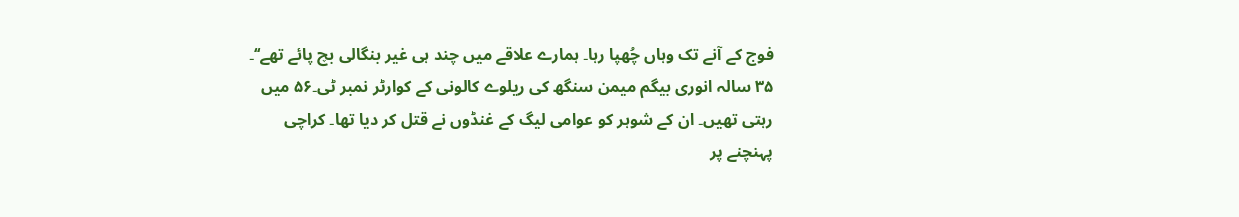فوج کے آنے تک وہاں چُھپا رہا۔ ہمارے علاقے میں چند ہی غیر بنگالی بچ پائے تھے‘‘۔
۳۵ سالہ انوری بیگم میمن سنگھ کی ریلوے کالونی کے کوارٹر نمبر ٹی۔۵۶ میں رہتی تھیں۔ ان کے شوہر کو عوامی لیگ کے غنڈوں نے قتل کر دیا تھا۔ کراچی پہنچنے پر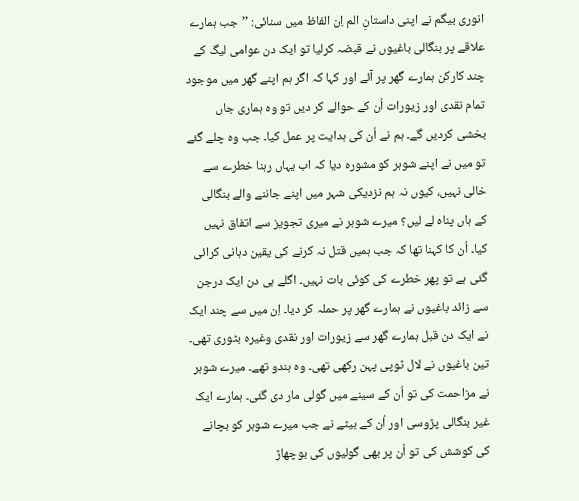انوری بیگم نے اپنی داستانِ الم اِن الفاظ میں سنائی: ’’جب ہمارے علاقے پر بنگالی باغیوں نے قبضہ کرلیا تو ایک دن عوامی لیگ کے چند کارکن ہمارے گھر پر آئے اور کہا کہ اگر ہم اپنے گھر میں موجود تمام نقدی اور زیورات اُن کے حوالے کر دیں تو وہ ہماری جاں بخشی کردیں گے۔ ہم نے اُن کی ہدایت پر عمل کیا۔ جب وہ چلے گئے تو میں نے اپنے شوہر کو مشورہ دیا کہ اب یہاں رہنا خطرے سے خالی نہیں، کیوں نہ ہم نزدیکی شہر میں اپنے جاننے والے بنگالی کے ہاں پناہ لے لیں؟ میرے شوہر نے میری تجویز سے اتفاق نہیں کیا۔ اُن کا کہنا تھا کہ جب ہمیں قتل نہ کرنے کی یقین دہانی کرائی گئی ہے تو پھر خطرے کی کوئی بات نہیں۔ اگلے ہی دن ایک درجن سے زائد باغیوں نے ہمارے گھر پر حملہ کر دیا۔ اِن میں سے چند ایک نے ایک دن قبل ہمارے گھر سے زیورات اور نقدی وغیرہ بٹوری تھی۔ تین باغیوں نے لال ٹوپی پہن رکھی تھی۔ وہ ہندو تھے۔ میرے شوہر نے مزاحمت کی تو اُن کے سینے میں گولی مار دی گئی۔ ہمارے ایک غیر بنگالی پڑوسی اور اُن کے بیٹے نے جب میرے شوہر کو بچانے کی کوشش کی تو اُن پر بھی گولیوں کی بوچھاڑ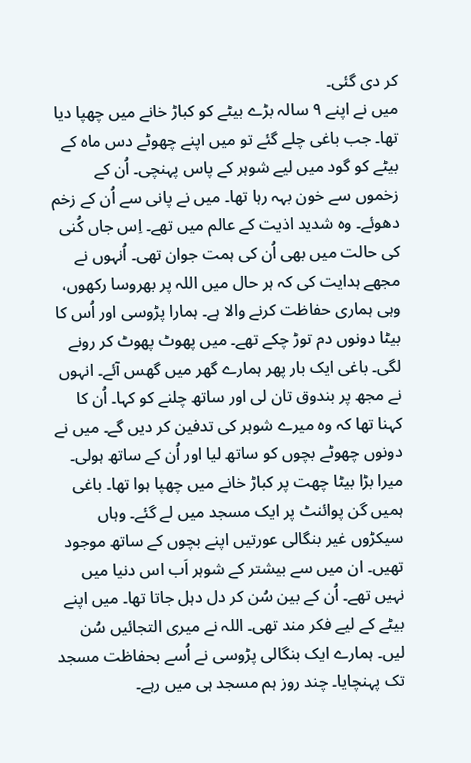کر دی گئی۔
میں نے اپنے ۹ سالہ بڑے بیٹے کو کباڑ خانے میں چھپا دیا تھا۔ جب باغی چلے گئے تو میں اپنے چھوٹے دس ماہ کے بیٹے کو گود میں لیے شوہر کے پاس پہنچی۔ اُن کے زخموں سے خون بہہ رہا تھا۔ میں نے پانی سے اُن کے زخم دھوئے۔ وہ شدید اذیت کے عالم میں تھے۔ اِس جاں کُنی کی حالت میں بھی اُن کی ہمت جوان تھی۔ اُنہوں نے مجھے ہدایت کی کہ ہر حال میں اللہ پر بھروسا رکھوں، وہی ہماری حفاظت کرنے والا ہے۔ ہمارا پڑوسی اور اُس کا بیٹا دونوں دم توڑ چکے تھے۔ میں پھوٹ پھوٹ کر رونے لگی۔ باغی ایک بار پھر ہمارے گھر میں گھس آئے۔ انہوں نے مجھ پر بندوق تان لی اور ساتھ چلنے کو کہا۔ اُن کا کہنا تھا کہ وہ میرے شوہر کی تدفین کر دیں گے۔ میں نے دونوں چھوٹے بچوں کو ساتھ لیا اور اُن کے ساتھ ہولی۔ میرا بڑا بیٹا چھت پر کباڑ خانے میں چھپا ہوا تھا۔ باغی ہمیں گن پوائنٹ پر ایک مسجد میں لے گئے۔ وہاں سیکڑوں غیر بنگالی عورتیں اپنے بچوں کے ساتھ موجود تھیں۔ ان میں سے بیشتر کے شوہر اَب اس دنیا میں نہیں تھے۔ اُن کے بین سُن کر دل دہل جاتا تھا۔ میں اپنے بیٹے کے لیے فکر مند تھی۔ اللہ نے میری التجائیں سُن لیں۔ ہمارے ایک بنگالی پڑوسی نے اُسے بحفاظت مسجد تک پہنچایا۔ چند روز ہم مسجد ہی میں رہے۔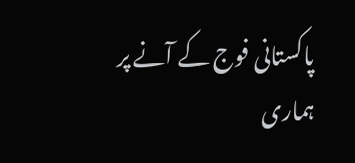پاکستانی فوج کے آنے پر ہماری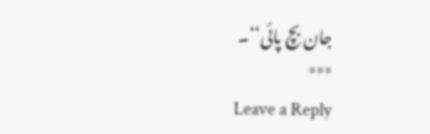جان بچ پائی‘‘۔
***
Leave a Reply